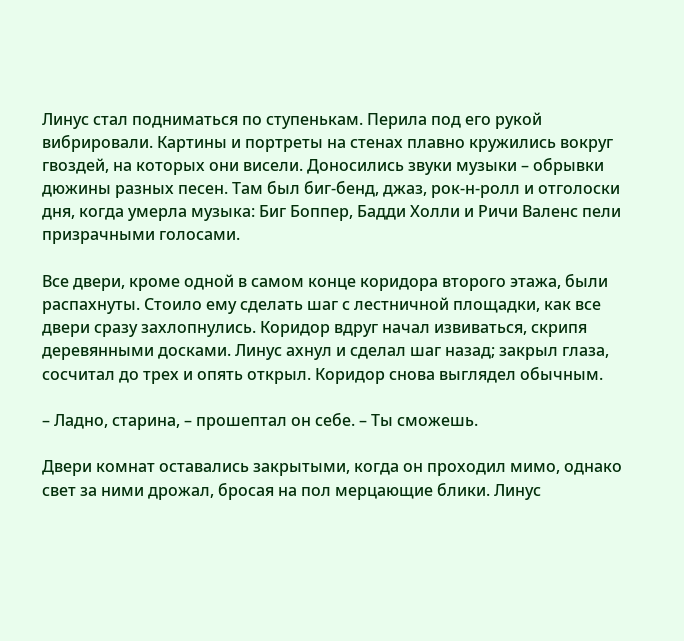Линус стал подниматься по ступенькам. Перила под его рукой вибрировали. Картины и портреты на стенах плавно кружились вокруг гвоздей, на которых они висели. Доносились звуки музыки – обрывки дюжины разных песен. Там был биг-бенд, джаз, рок-н-ролл и отголоски дня, когда умерла музыка: Биг Боппер, Бадди Холли и Ричи Валенс пели призрачными голосами.

Все двери, кроме одной в самом конце коридора второго этажа, были распахнуты. Стоило ему сделать шаг с лестничной площадки, как все двери сразу захлопнулись. Коридор вдруг начал извиваться, скрипя деревянными досками. Линус ахнул и сделал шаг назад; закрыл глаза, сосчитал до трех и опять открыл. Коридор снова выглядел обычным.

– Ладно, старина, – прошептал он себе. – Ты сможешь.

Двери комнат оставались закрытыми, когда он проходил мимо, однако свет за ними дрожал, бросая на пол мерцающие блики. Линус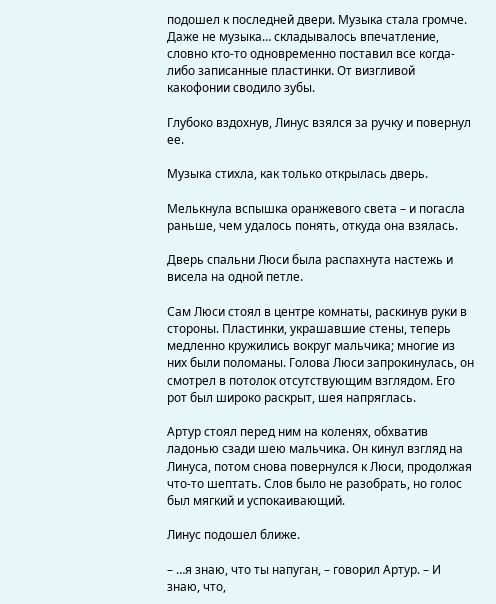подошел к последней двери. Музыка стала громче. Даже не музыка… складывалось впечатление, словно кто-то одновременно поставил все когда-либо записанные пластинки. От визгливой какофонии сводило зубы.

Глубоко вздохнув, Линус взялся за ручку и повернул ее.

Музыка стихла, как только открылась дверь.

Мелькнула вспышка оранжевого света – и погасла раньше, чем удалось понять, откуда она взялась.

Дверь спальни Люси была распахнута настежь и висела на одной петле.

Сам Люси стоял в центре комнаты, раскинув руки в стороны. Пластинки, украшавшие стены, теперь медленно кружились вокруг мальчика; многие из них были поломаны. Голова Люси запрокинулась, он смотрел в потолок отсутствующим взглядом. Его рот был широко раскрыт, шея напряглась.

Артур стоял перед ним на коленях, обхватив ладонью сзади шею мальчика. Он кинул взгляд на Линуса, потом снова повернулся к Люси, продолжая что-то шептать. Слов было не разобрать, но голос был мягкий и успокаивающий.

Линус подошел ближе.

– …я знаю, что ты напуган, – говорил Артур. – И знаю, что,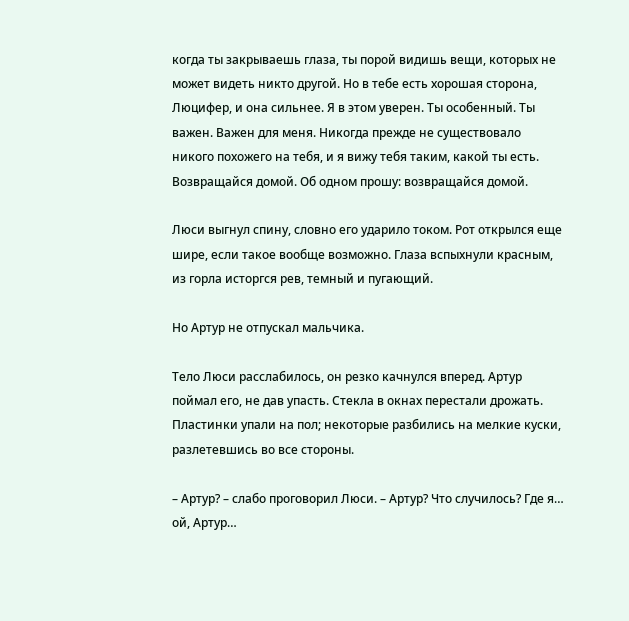когда ты закрываешь глаза, ты порой видишь вещи, которых не может видеть никто другой. Но в тебе есть хорошая сторона, Люцифер, и она сильнее. Я в этом уверен. Ты особенный. Ты важен. Важен для меня. Никогда прежде не существовало никого похожего на тебя, и я вижу тебя таким, какой ты есть. Возвращайся домой. Об одном прошу: возвращайся домой.

Люси выгнул спину, словно его ударило током. Рот открылся еще шире, если такое вообще возможно. Глаза вспыхнули красным, из горла исторгся рев, темный и пугающий.

Но Артур не отпускал мальчика.

Тело Люси расслабилось, он резко качнулся вперед. Артур поймал его, не дав упасть. Стекла в окнах перестали дрожать. Пластинки упали на пол; некоторые разбились на мелкие куски, разлетевшись во все стороны.

– Артур? – слабо проговорил Люси. – Артур? Что случилось? Где я… ой, Артур…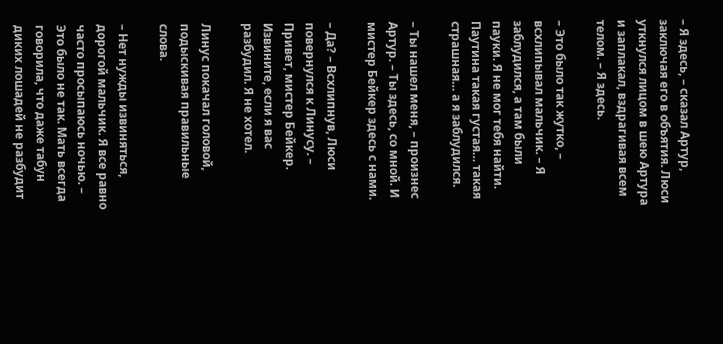– Я здесь, – сказал Артур, заключая его в объятия. Люси уткнулся лицом в шею Артура и заплакал, вздрагивая всем телом. – Я здесь.

– Это было так жутко, – всхлипывал мальчик. – Я заблудился, а там были пауки. Я не мог тебя найти. Паутина такая густая… такая страшная… а я заблудился.

– Ты нашел меня, – произнес Артур. – Ты здесь, со мной. И мистер Бейкер здесь с нами.

– Да? – Всхлипнув, Люси повернулся к Линусу. – Привет, мистер Бейкер. Извините, если я вас разбудил. Я не хотел.

Линус покачал головой, подыскивая правильные слова.

– Нет нужды извиняться, дорогой мальчик. Я все равно часто просыпаюсь ночью. – Это было не так. Мать всегда говорила, что даже табун диких лошадей не разбудит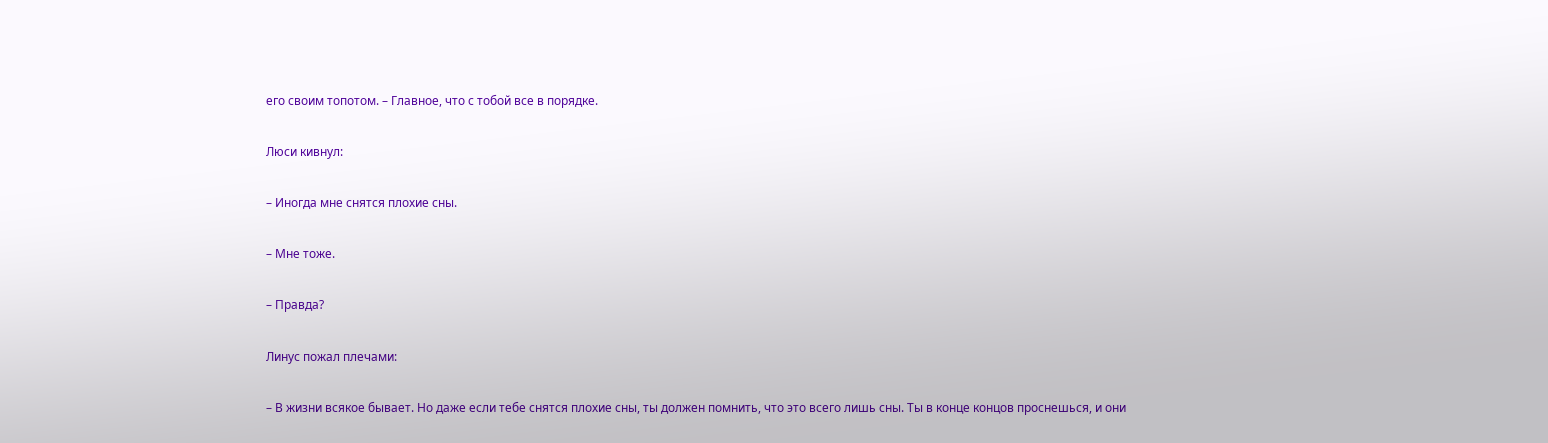его своим топотом. – Главное, что с тобой все в порядке.

Люси кивнул:

– Иногда мне снятся плохие сны.

– Мне тоже.

– Правда?

Линус пожал плечами:

– В жизни всякое бывает. Но даже если тебе снятся плохие сны, ты должен помнить, что это всего лишь сны. Ты в конце концов проснешься, и они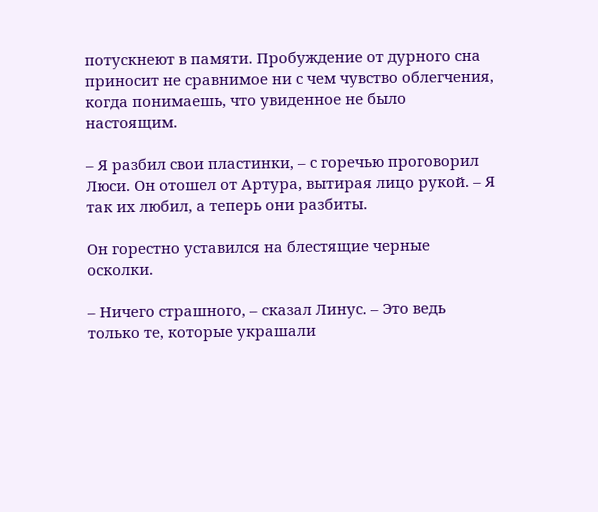потускнеют в памяти. Пробуждение от дурного сна приносит не сравнимое ни с чем чувство облегчения, когда понимаешь, что увиденное не было настоящим.

– Я разбил свои пластинки, – с горечью проговорил Люси. Он отошел от Артура, вытирая лицо рукой. – Я так их любил, а теперь они разбиты.

Он горестно уставился на блестящие черные осколки.

– Ничего страшного, – сказал Линус. – Это ведь только те, которые украшали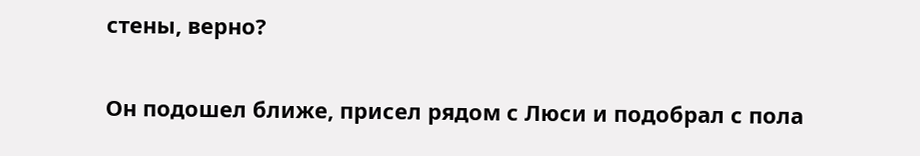стены, верно?

Он подошел ближе, присел рядом с Люси и подобрал с пола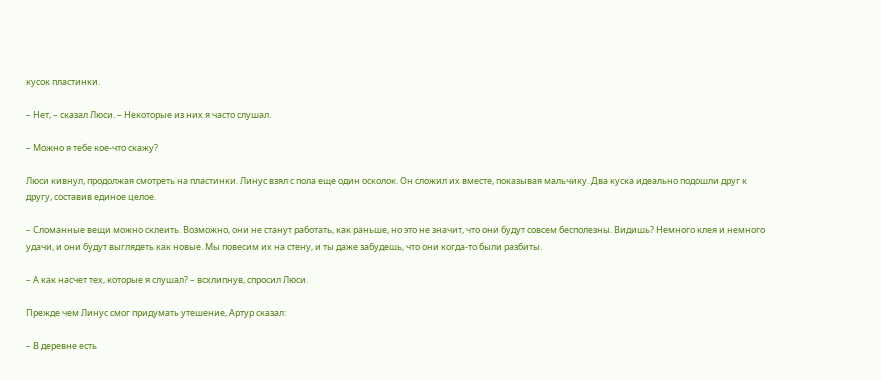кусок пластинки.

– Нет, – сказал Люси. – Некоторые из них я часто слушал.

– Можно я тебе кое-что скажу?

Люси кивнул, продолжая смотреть на пластинки. Линус взял с пола еще один осколок. Он сложил их вместе, показывая мальчику. Два куска идеально подошли друг к другу, составив единое целое.

– Сломанные вещи можно склеить. Возможно, они не станут работать, как раньше, но это не значит, что они будут совсем бесполезны. Видишь? Немного клея и немного удачи, и они будут выглядеть как новые. Мы повесим их на стену, и ты даже забудешь, что они когда-то были разбиты.

– А как насчет тех, которые я слушал? – всхлипнув, спросил Люси.

Прежде чем Линус смог придумать утешение, Артур сказал:

– В деревне есть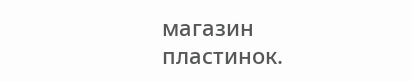магазин пластинок.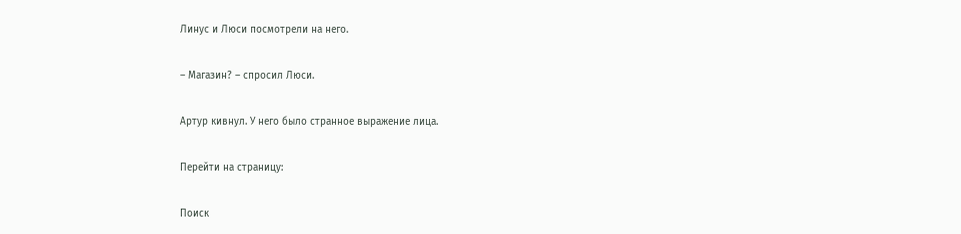Линус и Люси посмотрели на него.

– Магазин? – спросил Люси.

Артур кивнул. У него было странное выражение лица.

Перейти на страницу:

Поиск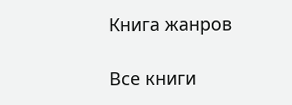Книга жанров

Все книги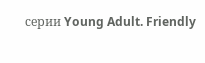серии Young Adult. Friendly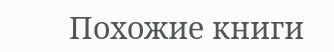Похожие книги